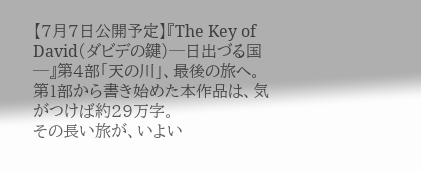【7月7日公開予定】『The Key of David(ダビデの鍵)─日出づる国─』第4部「天の川」、最後の旅へ。
第1部から書き始めた本作品は、気がつけば約29万字。
その長い旅が、いよい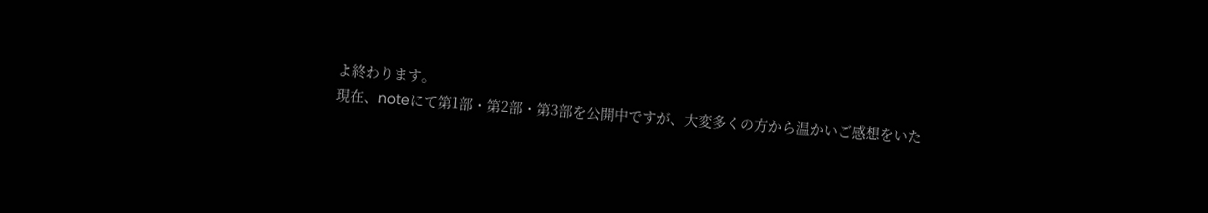よ終わります。
現在、noteにて第1部・第2部・第3部を公開中ですが、大変多くの方から温かいご感想をいた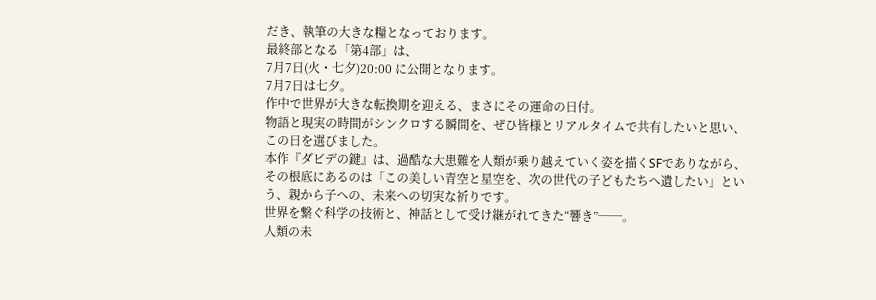だき、執筆の大きな糧となっております。
最終部となる「第4部」は、
7月7日(火・七夕)20:00 に公開となります。
7月7日は七夕。
作中で世界が大きな転換期を迎える、まさにその運命の日付。
物語と現実の時間がシンクロする瞬間を、ぜひ皆様とリアルタイムで共有したいと思い、この日を選びました。
本作『ダビデの鍵』は、過酷な大患難を人類が乗り越えていく姿を描くSFでありながら、その根底にあるのは「この美しい青空と星空を、次の世代の子どもたちへ遺したい」という、親から子への、未来への切実な祈りです。
世界を繋ぐ科学の技術と、神話として受け継がれてきた“響き”──。
人類の未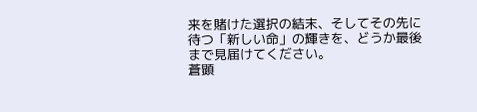来を賭けた選択の結末、そしてその先に待つ「新しい命」の輝きを、どうか最後まで見届けてください。
蒼顕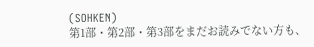(SOHKEN)
第1部・第2部・第3部をまだお読みでない方も、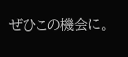ぜひこの機会に。